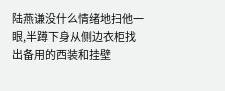陆燕谦没什么情绪地扫他一眼,半蹲下身从侧边衣柜找出备用的西装和挂壁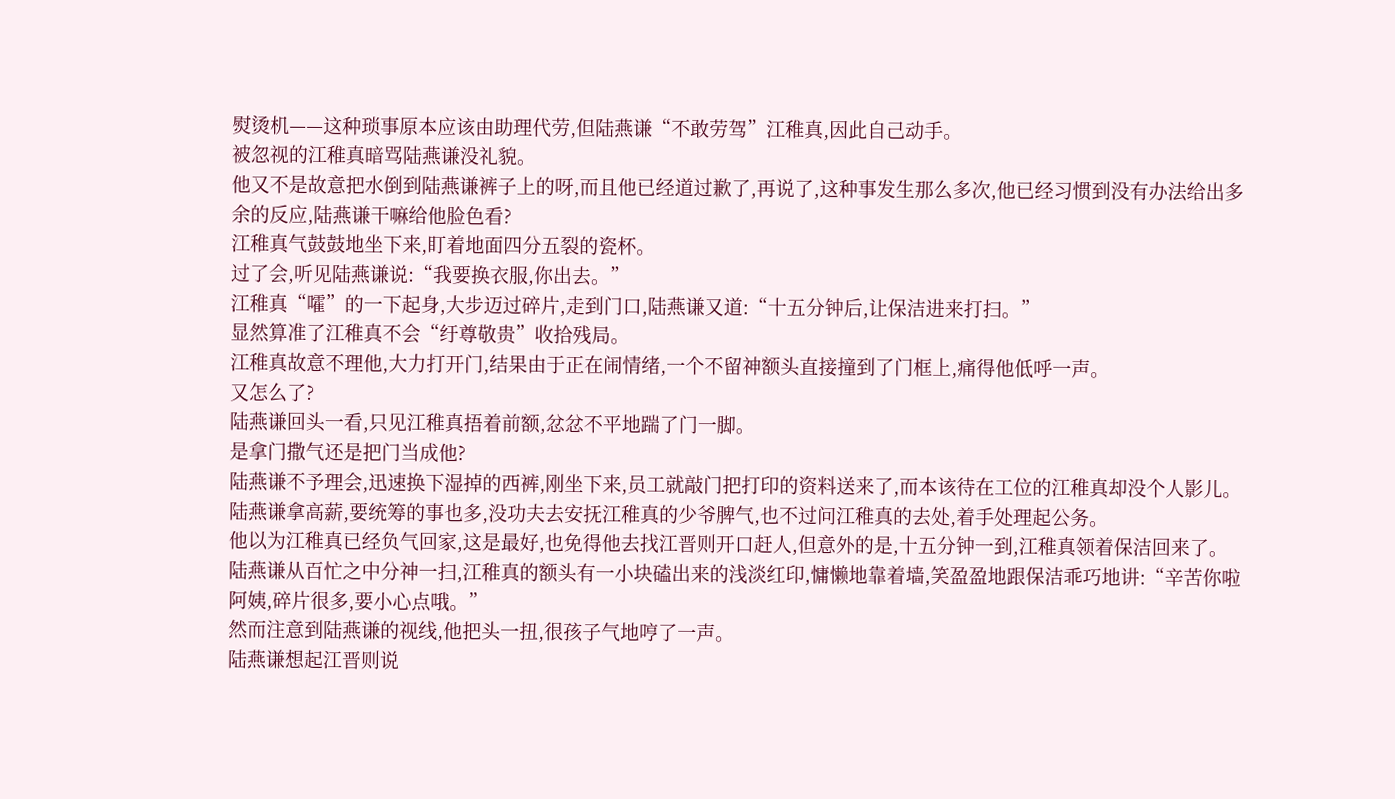熨烫机——这种琐事原本应该由助理代劳,但陆燕谦“不敢劳驾”江稚真,因此自己动手。
被忽视的江稚真暗骂陆燕谦没礼貌。
他又不是故意把水倒到陆燕谦裤子上的呀,而且他已经道过歉了,再说了,这种事发生那么多次,他已经习惯到没有办法给出多余的反应,陆燕谦干嘛给他脸色看?
江稚真气鼓鼓地坐下来,盯着地面四分五裂的瓷杯。
过了会,听见陆燕谦说:“我要换衣服,你出去。”
江稚真“嚯”的一下起身,大步迈过碎片,走到门口,陆燕谦又道:“十五分钟后,让保洁进来打扫。”
显然算准了江稚真不会“纡尊敬贵”收拾残局。
江稚真故意不理他,大力打开门,结果由于正在闹情绪,一个不留神额头直接撞到了门框上,痛得他低呼一声。
又怎么了?
陆燕谦回头一看,只见江稚真捂着前额,忿忿不平地踹了门一脚。
是拿门撒气还是把门当成他?
陆燕谦不予理会,迅速换下湿掉的西裤,刚坐下来,员工就敲门把打印的资料送来了,而本该待在工位的江稚真却没个人影儿。
陆燕谦拿高薪,要统筹的事也多,没功夫去安抚江稚真的少爷脾气,也不过问江稚真的去处,着手处理起公务。
他以为江稚真已经负气回家,这是最好,也免得他去找江晋则开口赶人,但意外的是,十五分钟一到,江稚真领着保洁回来了。
陆燕谦从百忙之中分神一扫,江稚真的额头有一小块磕出来的浅淡红印,慵懒地靠着墙,笑盈盈地跟保洁乖巧地讲:“辛苦你啦阿姨,碎片很多,要小心点哦。”
然而注意到陆燕谦的视线,他把头一扭,很孩子气地哼了一声。
陆燕谦想起江晋则说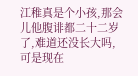江稚真是个小孩,那会儿他腹诽都二十二岁了,难道还没长大吗,可是现在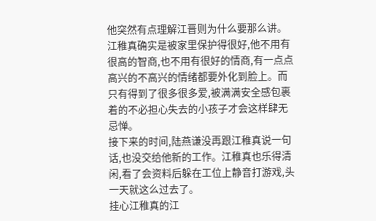他突然有点理解江晋则为什么要那么讲。
江稚真确实是被家里保护得很好,他不用有很高的智商,也不用有很好的情商,有一点点高兴的不高兴的情绪都要外化到脸上。而只有得到了很多很多爱,被满满安全感包裹着的不必担心失去的小孩子才会这样肆无忌惮。
接下来的时间,陆燕谦没再跟江稚真说一句话,也没交给他新的工作。江稚真也乐得清闲,看了会资料后躲在工位上静音打游戏,头一天就这么过去了。
挂心江稚真的江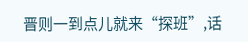晋则一到点儿就来“探班”,话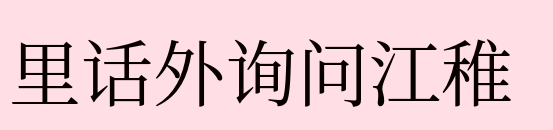里话外询问江稚